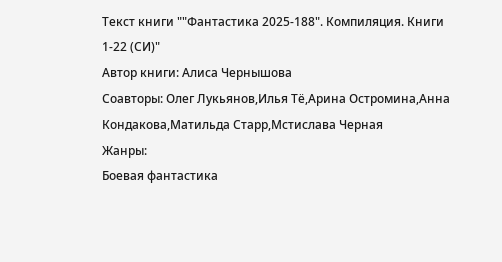Текст книги ""Фантастика 2025-188". Компиляция. Книги 1-22 (СИ)"
Автор книги: Алиса Чернышова
Соавторы: Олег Лукьянов,Илья Тё,Арина Остромина,Анна Кондакова,Матильда Старр,Мстислава Черная
Жанры:
Боевая фантастика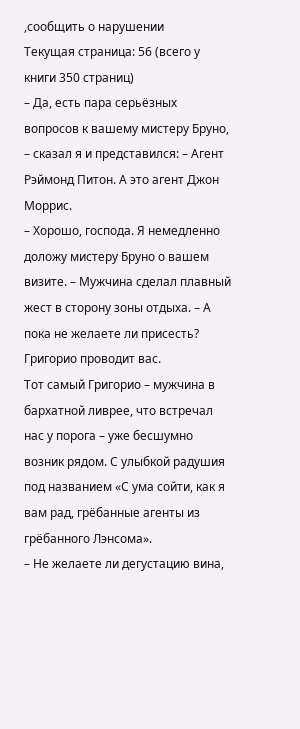,сообщить о нарушении
Текущая страница: 56 (всего у книги 350 страниц)
– Да, есть пара серьёзных вопросов к вашему мистеру Бруно, – сказал я и представился: – Агент Рэймонд Питон. А это агент Джон Моррис.
– Хорошо, господа. Я немедленно доложу мистеру Бруно о вашем визите. – Мужчина сделал плавный жест в сторону зоны отдыха. – А пока не желаете ли присесть? Григорио проводит вас.
Тот самый Григорио – мужчина в бархатной ливрее, что встречал нас у порога – уже бесшумно возник рядом. С улыбкой радушия под названием «С ума сойти, как я вам рад, грёбанные агенты из грёбанного Лэнсома».
– Не желаете ли дегустацию вина,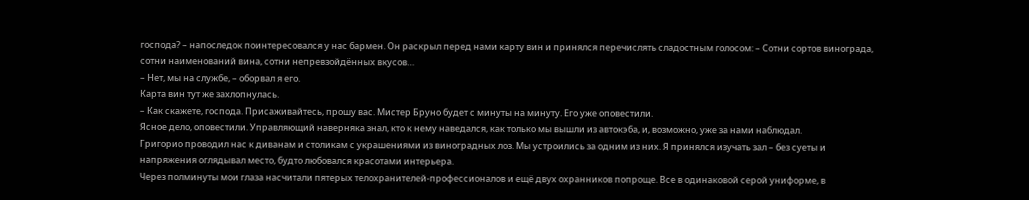господа? – напоследок поинтересовался у нас бармен. Он раскрыл перед нами карту вин и принялся перечислять сладостным голосом: – Сотни сортов винограда, сотни наименований вина, сотни непревзойдённых вкусов…
– Нет, мы на службе, – оборвал я его.
Карта вин тут же захлопнулась.
– Как скажете, господа. Присаживайтесь, прошу вас. Мистер Бруно будет с минуты на минуту. Его уже оповестили.
Ясное дело, оповестили. Управляющий наверняка знал, кто к нему наведался, как только мы вышли из автокэба, и, возможно, уже за нами наблюдал.
Григорио проводил нас к диванам и столикам с украшениями из виноградных лоз. Мы устроились за одним из них. Я принялся изучать зал – без суеты и напряжения оглядывал место, будто любовался красотами интерьера.
Через полминуты мои глаза насчитали пятерых телохранителей-профессионалов и ещё двух охранников попроще. Все в одинаковой серой униформе, в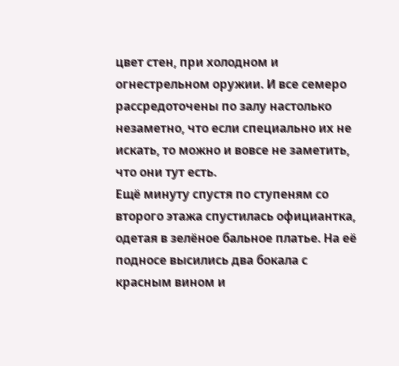цвет стен, при холодном и огнестрельном оружии. И все семеро рассредоточены по залу настолько незаметно, что если специально их не искать, то можно и вовсе не заметить, что они тут есть.
Ещё минуту спустя по ступеням со второго этажа спустилась официантка, одетая в зелёное бальное платье. На её подносе высились два бокала с красным вином и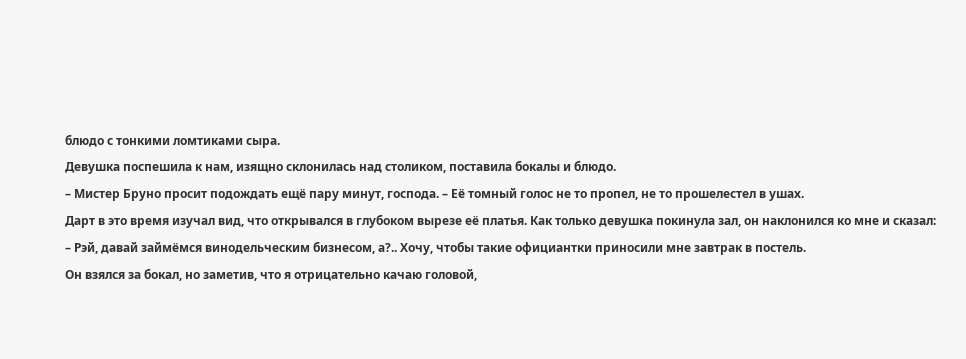блюдо с тонкими ломтиками сыра.
Девушка поспешила к нам, изящно склонилась над столиком, поставила бокалы и блюдо.
– Мистер Бруно просит подождать ещё пару минут, господа. – Её томный голос не то пропел, не то прошелестел в ушах.
Дарт в это время изучал вид, что открывался в глубоком вырезе её платья. Как только девушка покинула зал, он наклонился ко мне и сказал:
– Рэй, давай займёмся винодельческим бизнесом, а?.. Хочу, чтобы такие официантки приносили мне завтрак в постель.
Он взялся за бокал, но заметив, что я отрицательно качаю головой,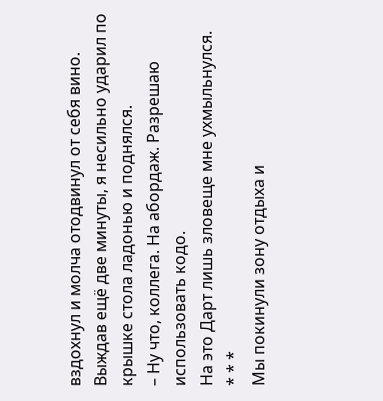вздохнул и молча отодвинул от себя вино.
Выждав ещё две минуты, я несильно ударил по крышке стола ладонью и поднялся.
– Ну что, коллега. На абордаж. Разрешаю использовать кодо.
На это Дарт лишь зловеще мне ухмыльнулся.
* * *
Мы покинули зону отдыха и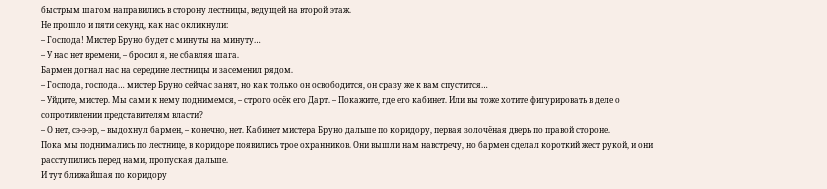быстрым шагом направились в сторону лестницы, ведущей на второй этаж.
Не прошло и пяти секунд, как нас окликнули:
– Господа! Мистер Бруно будет с минуты на минуту…
– У нас нет времени, – бросил я, не сбавляя шага.
Бармен догнал нас на середине лестницы и засеменил рядом.
– Господа, господа… мистер Бруно сейчас занят, но как только он освободится, он сразу же к вам спустится…
– Уйдите, мистер. Мы сами к нему поднимемся, – строго осёк его Дарт. – Покажите, где его кабинет. Или вы тоже хотите фигурировать в деле о сопротивлении представителям власти?
– О нет, сэ-э-эр, – выдохнул бармен, – конечно, нет. Кабинет мистера Бруно дальше по коридору, первая золочёная дверь по правой стороне.
Пока мы поднимались по лестнице, в коридоре появились трое охранников. Они вышли нам навстречу, но бармен сделал короткий жест рукой, и они расступились перед нами, пропуская дальше.
И тут ближайшая по коридору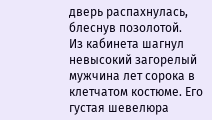дверь распахнулась, блеснув позолотой.
Из кабинета шагнул невысокий загорелый мужчина лет сорока в клетчатом костюме. Его густая шевелюра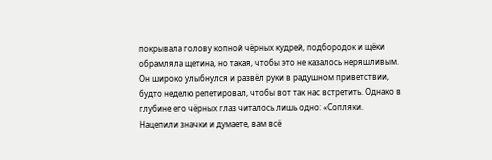покрывала голову копной чёрных кудрей, подбородок и щёки обрамляла щетина, но такая, чтобы это не казалось неряшливым.
Он широко улыбнулся и развёл руки в радушном приветствии, будто неделю репетировал, чтобы вот так нас встретить. Однако в глубине его чёрных глаз читалось лишь одно: «Сопляки. Нацепили значки и думаете, вам всё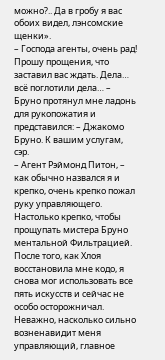можно?.. Да в гробу я вас обоих видел, лэнсомские щенки».
– Господа агенты, очень рад! Прошу прощения, что заставил вас ждать. Дела… всё поглотили дела… – Бруно протянул мне ладонь для рукопожатия и представился: – Джакомо Бруно. К вашим услугам, сэр.
– Агент Рэймонд Питон, – как обычно назвался я и крепко, очень крепко пожал руку управляющего.
Настолько крепко, чтобы прощупать мистера Бруно ментальной Фильтрацией.
После того, как Хлоя восстановила мне кодо, я снова мог использовать все пять искусств и сейчас не особо осторожничал.
Неважно, насколько сильно возненавидит меня управляющий, главное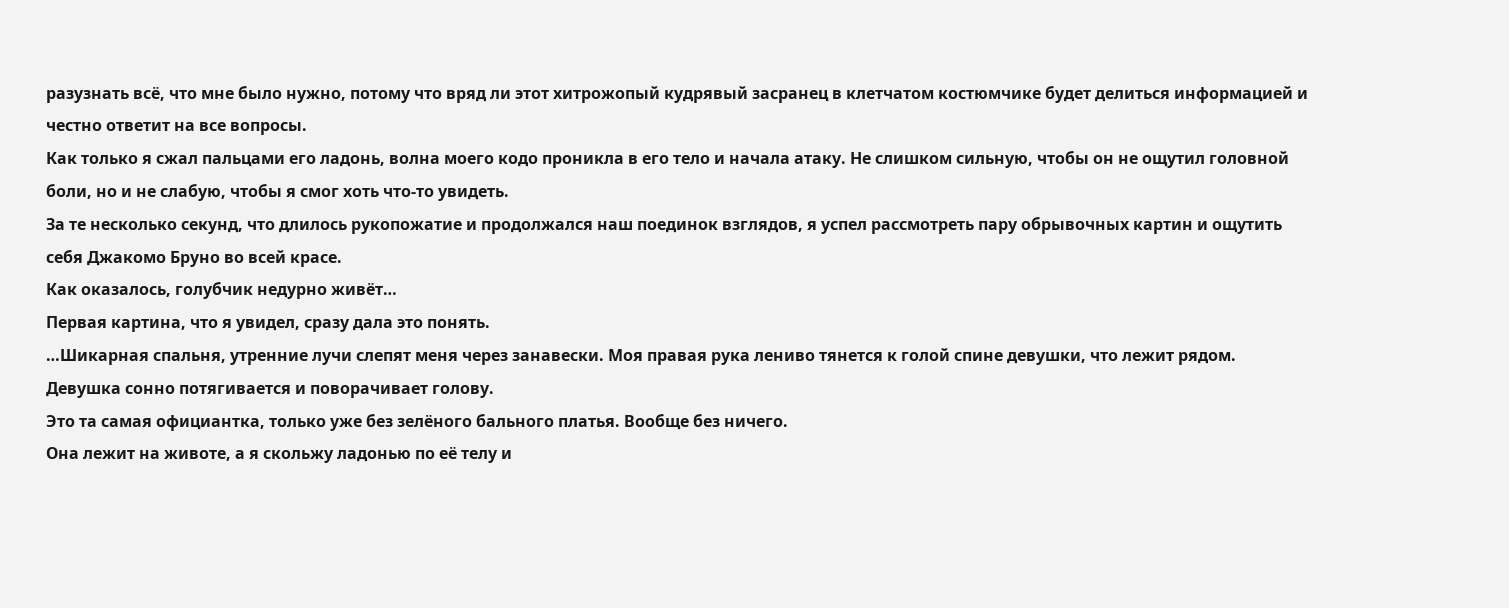разузнать всё, что мне было нужно, потому что вряд ли этот хитрожопый кудрявый засранец в клетчатом костюмчике будет делиться информацией и честно ответит на все вопросы.
Как только я сжал пальцами его ладонь, волна моего кодо проникла в его тело и начала атаку. Не слишком сильную, чтобы он не ощутил головной боли, но и не слабую, чтобы я смог хоть что-то увидеть.
За те несколько секунд, что длилось рукопожатие и продолжался наш поединок взглядов, я успел рассмотреть пару обрывочных картин и ощутить себя Джакомо Бруно во всей красе.
Как оказалось, голубчик недурно живёт…
Первая картина, что я увидел, сразу дала это понять.
…Шикарная спальня, утренние лучи слепят меня через занавески. Моя правая рука лениво тянется к голой спине девушки, что лежит рядом. Девушка сонно потягивается и поворачивает голову.
Это та самая официантка, только уже без зелёного бального платья. Вообще без ничего.
Она лежит на животе, а я скольжу ладонью по её телу и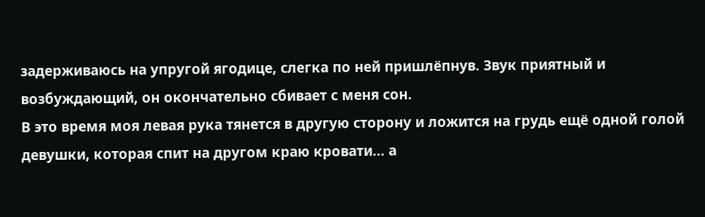задерживаюсь на упругой ягодице, слегка по ней пришлёпнув. Звук приятный и возбуждающий, он окончательно сбивает с меня сон.
В это время моя левая рука тянется в другую сторону и ложится на грудь ещё одной голой девушки, которая спит на другом краю кровати… а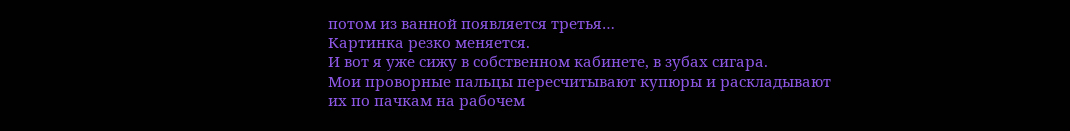потом из ванной появляется третья…
Картинка резко меняется.
И вот я уже сижу в собственном кабинете, в зубах сигара.
Мои проворные пальцы пересчитывают купюры и раскладывают их по пачкам на рабочем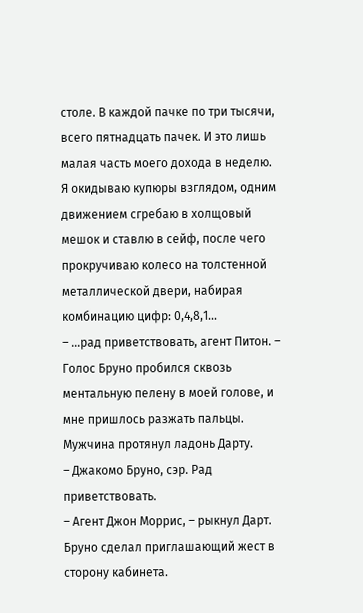столе. В каждой пачке по три тысячи, всего пятнадцать пачек. И это лишь малая часть моего дохода в неделю.
Я окидываю купюры взглядом, одним движением сгребаю в холщовый мешок и ставлю в сейф, после чего прокручиваю колесо на толстенной металлической двери, набирая комбинацию цифр: 0,4,8,1…
– …рад приветствовать, агент Питон. – Голос Бруно пробился сквозь ментальную пелену в моей голове, и мне пришлось разжать пальцы.
Мужчина протянул ладонь Дарту.
– Джакомо Бруно, сэр. Рад приветствовать.
– Агент Джон Моррис, – рыкнул Дарт.
Бруно сделал приглашающий жест в сторону кабинета.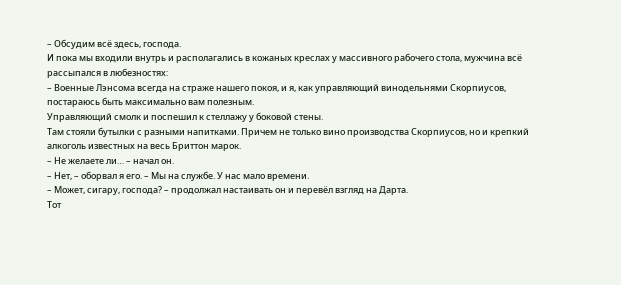– Обсудим всё здесь, господа.
И пока мы входили внутрь и располагались в кожаных креслах у массивного рабочего стола, мужчина всё рассыпался в любезностях:
– Военные Лэнсома всегда на страже нашего покоя, и я, как управляющий винодельнями Скорпиусов, постараюсь быть максимально вам полезным.
Управляющий смолк и поспешил к стеллажу у боковой стены.
Там стояли бутылки с разными напитками. Причем не только вино производства Скорпиусов, но и крепкий алкоголь известных на весь Бриттон марок.
– Не желаете ли… – начал он.
– Нет, – оборвал я его. – Мы на службе. У нас мало времени.
– Может, сигару, господа? – продолжал настаивать он и перевёл взгляд на Дарта.
Тот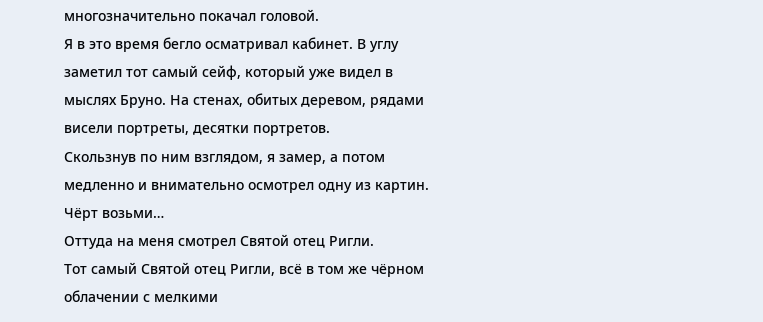многозначительно покачал головой.
Я в это время бегло осматривал кабинет. В углу заметил тот самый сейф, который уже видел в мыслях Бруно. На стенах, обитых деревом, рядами висели портреты, десятки портретов.
Скользнув по ним взглядом, я замер, а потом медленно и внимательно осмотрел одну из картин.
Чёрт возьми…
Оттуда на меня смотрел Святой отец Ригли.
Тот самый Святой отец Ригли, всё в том же чёрном облачении с мелкими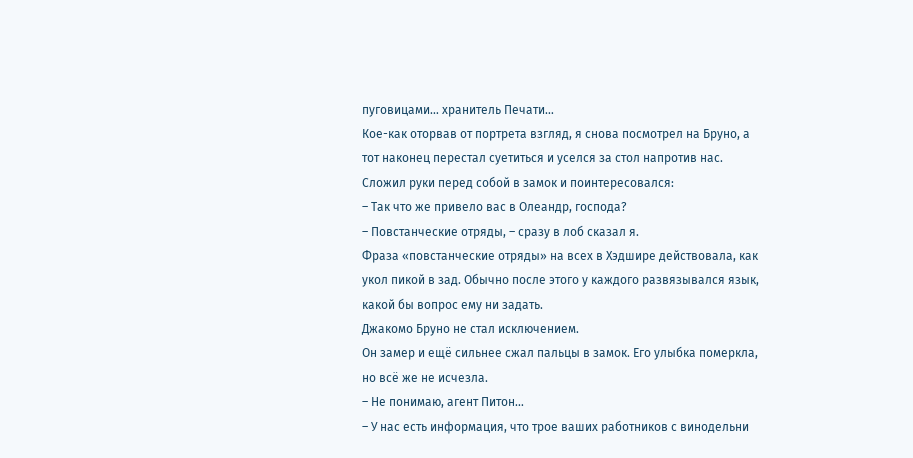пуговицами… хранитель Печати…
Кое-как оторвав от портрета взгляд, я снова посмотрел на Бруно, а тот наконец перестал суетиться и уселся за стол напротив нас. Сложил руки перед собой в замок и поинтересовался:
– Так что же привело вас в Олеандр, господа?
– Повстанческие отряды, – сразу в лоб сказал я.
Фраза «повстанческие отряды» на всех в Хэдшире действовала, как укол пикой в зад. Обычно после этого у каждого развязывался язык, какой бы вопрос ему ни задать.
Джакомо Бруно не стал исключением.
Он замер и ещё сильнее сжал пальцы в замок. Его улыбка померкла, но всё же не исчезла.
– Не понимаю, агент Питон…
– У нас есть информация, что трое ваших работников с винодельни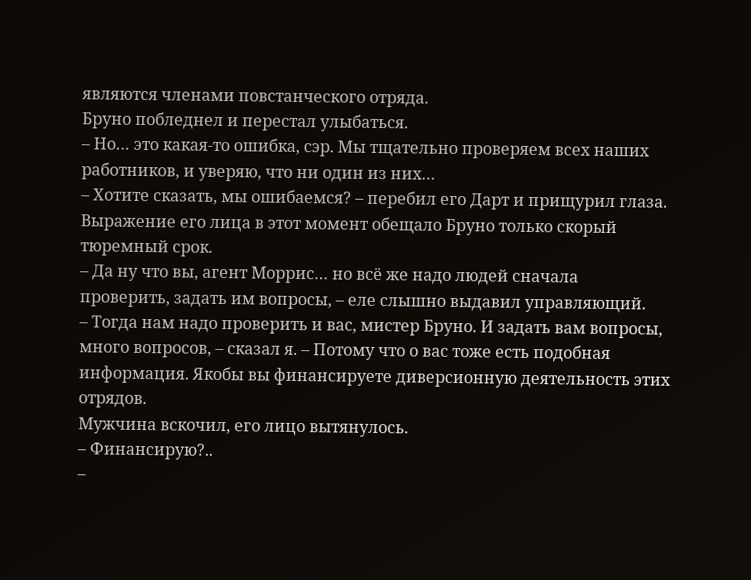являются членами повстанческого отряда.
Бруно побледнел и перестал улыбаться.
– Но… это какая-то ошибка, сэр. Мы тщательно проверяем всех наших работников, и уверяю, что ни один из них…
– Хотите сказать, мы ошибаемся? – перебил его Дарт и прищурил глаза.
Выражение его лица в этот момент обещало Бруно только скорый тюремный срок.
– Да ну что вы, агент Моррис… но всё же надо людей сначала проверить, задать им вопросы, – еле слышно выдавил управляющий.
– Тогда нам надо проверить и вас, мистер Бруно. И задать вам вопросы, много вопросов, – сказал я. – Потому что о вас тоже есть подобная информация. Якобы вы финансируете диверсионную деятельность этих отрядов.
Мужчина вскочил, его лицо вытянулось.
– Финансирую?..
–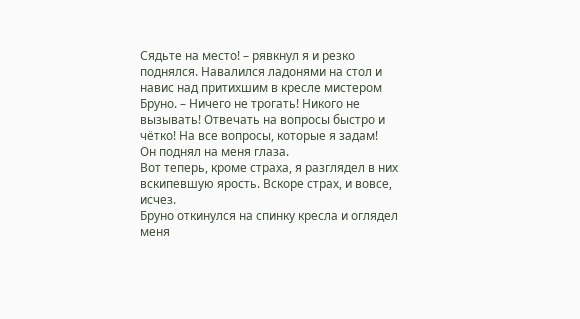Сядьте на место! – рявкнул я и резко поднялся. Навалился ладонями на стол и навис над притихшим в кресле мистером Бруно. – Ничего не трогать! Никого не вызывать! Отвечать на вопросы быстро и чётко! На все вопросы, которые я задам!
Он поднял на меня глаза.
Вот теперь, кроме страха, я разглядел в них вскипевшую ярость. Вскоре страх, и вовсе, исчез.
Бруно откинулся на спинку кресла и оглядел меня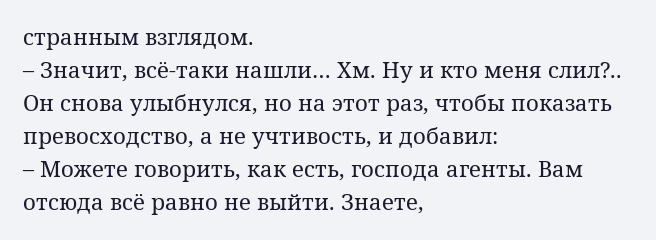странным взглядом.
– Значит, всё-таки нашли… Хм. Ну и кто меня слил?..
Он снова улыбнулся, но на этот раз, чтобы показать превосходство, а не учтивость, и добавил:
– Можете говорить, как есть, господа агенты. Вам отсюда всё равно не выйти. Знаете,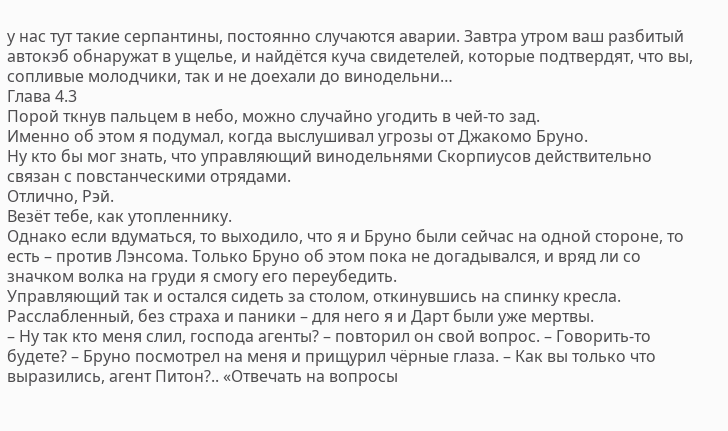у нас тут такие серпантины, постоянно случаются аварии. Завтра утром ваш разбитый автокэб обнаружат в ущелье, и найдётся куча свидетелей, которые подтвердят, что вы, сопливые молодчики, так и не доехали до винодельни…
Глава 4.3
Порой ткнув пальцем в небо, можно случайно угодить в чей-то зад.
Именно об этом я подумал, когда выслушивал угрозы от Джакомо Бруно.
Ну кто бы мог знать, что управляющий винодельнями Скорпиусов действительно связан с повстанческими отрядами.
Отлично, Рэй.
Везёт тебе, как утопленнику.
Однако если вдуматься, то выходило, что я и Бруно были сейчас на одной стороне, то есть – против Лэнсома. Только Бруно об этом пока не догадывался, и вряд ли со значком волка на груди я смогу его переубедить.
Управляющий так и остался сидеть за столом, откинувшись на спинку кресла. Расслабленный, без страха и паники – для него я и Дарт были уже мертвы.
– Ну так кто меня слил, господа агенты? – повторил он свой вопрос. – Говорить-то будете? – Бруно посмотрел на меня и прищурил чёрные глаза. – Как вы только что выразились, агент Питон?.. «Отвечать на вопросы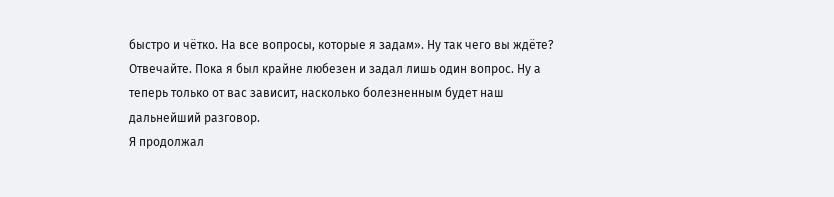быстро и чётко. На все вопросы, которые я задам». Ну так чего вы ждёте? Отвечайте. Пока я был крайне любезен и задал лишь один вопрос. Ну а теперь только от вас зависит, насколько болезненным будет наш дальнейший разговор.
Я продолжал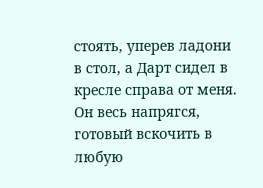стоять, уперев ладони в стол, а Дарт сидел в кресле справа от меня.
Он весь напрягся, готовый вскочить в любую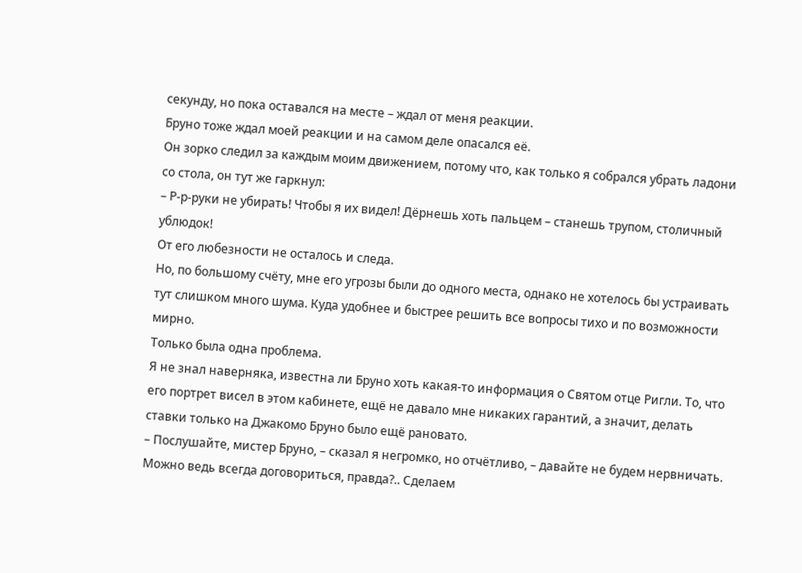секунду, но пока оставался на месте – ждал от меня реакции.
Бруно тоже ждал моей реакции и на самом деле опасался её.
Он зорко следил за каждым моим движением, потому что, как только я собрался убрать ладони со стола, он тут же гаркнул:
– Р-р-руки не убирать! Чтобы я их видел! Дёрнешь хоть пальцем – станешь трупом, столичный ублюдок!
От его любезности не осталось и следа.
Но, по большому счёту, мне его угрозы были до одного места, однако не хотелось бы устраивать тут слишком много шума. Куда удобнее и быстрее решить все вопросы тихо и по возможности мирно.
Только была одна проблема.
Я не знал наверняка, известна ли Бруно хоть какая-то информация о Святом отце Ригли. То, что его портрет висел в этом кабинете, ещё не давало мне никаких гарантий, а значит, делать ставки только на Джакомо Бруно было ещё рановато.
– Послушайте, мистер Бруно, – сказал я негромко, но отчётливо, – давайте не будем нервничать. Можно ведь всегда договориться, правда?.. Сделаем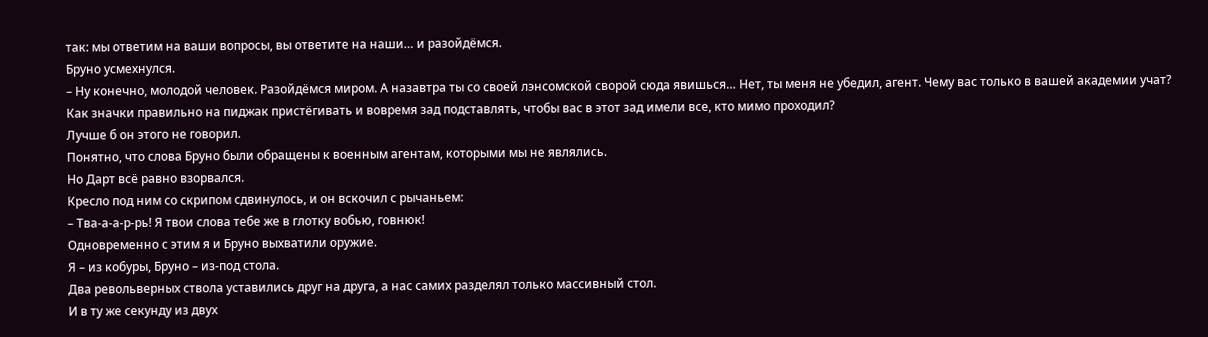так: мы ответим на ваши вопросы, вы ответите на наши… и разойдёмся.
Бруно усмехнулся.
– Ну конечно, молодой человек. Разойдёмся миром. А назавтра ты со своей лэнсомской сворой сюда явишься… Нет, ты меня не убедил, агент. Чему вас только в вашей академии учат? Как значки правильно на пиджак пристёгивать и вовремя зад подставлять, чтобы вас в этот зад имели все, кто мимо проходил?
Лучше б он этого не говорил.
Понятно, что слова Бруно были обращены к военным агентам, которыми мы не являлись.
Но Дарт всё равно взорвался.
Кресло под ним со скрипом сдвинулось, и он вскочил с рычаньем:
– Тва-а-а-р-рь! Я твои слова тебе же в глотку вобью, говнюк!
Одновременно с этим я и Бруно выхватили оружие.
Я – из кобуры, Бруно – из-под стола.
Два револьверных ствола уставились друг на друга, а нас самих разделял только массивный стол.
И в ту же секунду из двух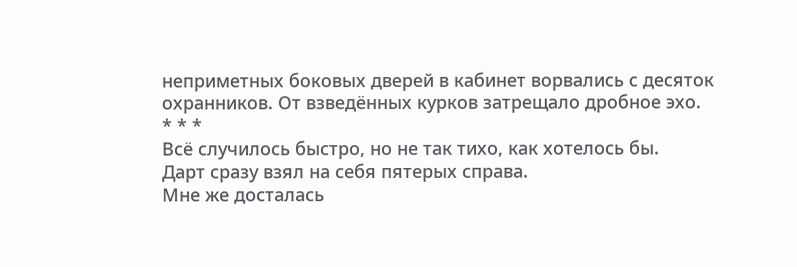неприметных боковых дверей в кабинет ворвались с десяток охранников. От взведённых курков затрещало дробное эхо.
* * *
Всё случилось быстро, но не так тихо, как хотелось бы.
Дарт сразу взял на себя пятерых справа.
Мне же досталась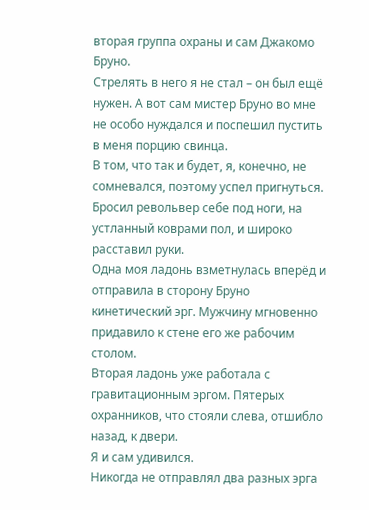вторая группа охраны и сам Джакомо Бруно.
Стрелять в него я не стал – он был ещё нужен. А вот сам мистер Бруно во мне не особо нуждался и поспешил пустить в меня порцию свинца.
В том, что так и будет, я, конечно, не сомневался, поэтому успел пригнуться. Бросил револьвер себе под ноги, на устланный коврами пол, и широко расставил руки.
Одна моя ладонь взметнулась вперёд и отправила в сторону Бруно кинетический эрг. Мужчину мгновенно придавило к стене его же рабочим столом.
Вторая ладонь уже работала с гравитационным эргом. Пятерых охранников, что стояли слева, отшибло назад, к двери.
Я и сам удивился.
Никогда не отправлял два разных эрга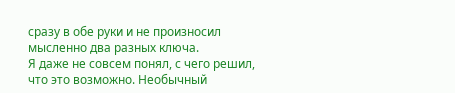сразу в обе руки и не произносил мысленно два разных ключа.
Я даже не совсем понял, с чего решил, что это возможно. Необычный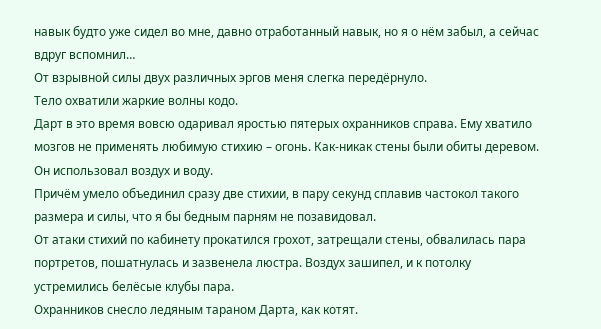навык будто уже сидел во мне, давно отработанный навык, но я о нём забыл, а сейчас вдруг вспомнил…
От взрывной силы двух различных эргов меня слегка передёрнуло.
Тело охватили жаркие волны кодо.
Дарт в это время вовсю одаривал яростью пятерых охранников справа. Ему хватило мозгов не применять любимую стихию – огонь. Как-никак стены были обиты деревом.
Он использовал воздух и воду.
Причём умело объединил сразу две стихии, в пару секунд сплавив частокол такого размера и силы, что я бы бедным парням не позавидовал.
От атаки стихий по кабинету прокатился грохот, затрещали стены, обвалилась пара портретов, пошатнулась и зазвенела люстра. Воздух зашипел, и к потолку устремились белёсые клубы пара.
Охранников снесло ледяным тараном Дарта, как котят.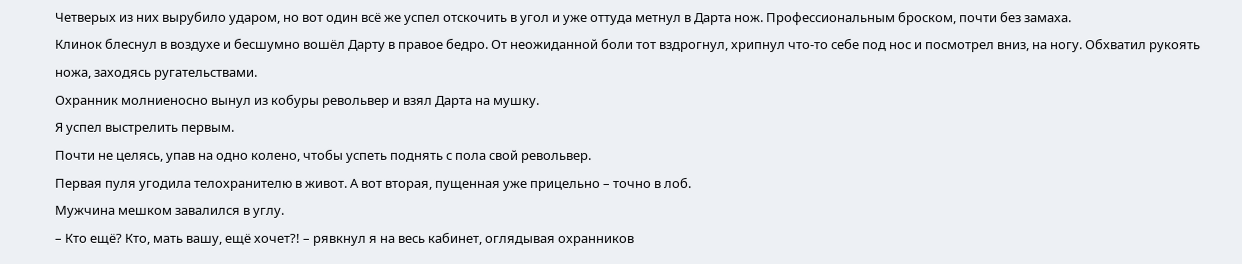Четверых из них вырубило ударом, но вот один всё же успел отскочить в угол и уже оттуда метнул в Дарта нож. Профессиональным броском, почти без замаха.
Клинок блеснул в воздухе и бесшумно вошёл Дарту в правое бедро. От неожиданной боли тот вздрогнул, хрипнул что-то себе под нос и посмотрел вниз, на ногу. Обхватил рукоять ножа, заходясь ругательствами.
Охранник молниеносно вынул из кобуры револьвер и взял Дарта на мушку.
Я успел выстрелить первым.
Почти не целясь, упав на одно колено, чтобы успеть поднять с пола свой револьвер.
Первая пуля угодила телохранителю в живот. А вот вторая, пущенная уже прицельно – точно в лоб.
Мужчина мешком завалился в углу.
– Кто ещё? Кто, мать вашу, ещё хочет?! – рявкнул я на весь кабинет, оглядывая охранников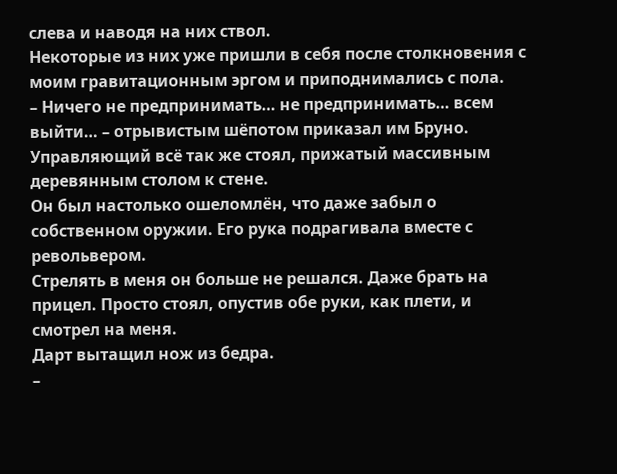слева и наводя на них ствол.
Некоторые из них уже пришли в себя после столкновения с моим гравитационным эргом и приподнимались с пола.
– Ничего не предпринимать… не предпринимать… всем выйти… – отрывистым шёпотом приказал им Бруно.
Управляющий всё так же стоял, прижатый массивным деревянным столом к стене.
Он был настолько ошеломлён, что даже забыл о собственном оружии. Его рука подрагивала вместе с револьвером.
Стрелять в меня он больше не решался. Даже брать на прицел. Просто стоял, опустив обе руки, как плети, и смотрел на меня.
Дарт вытащил нож из бедра.
–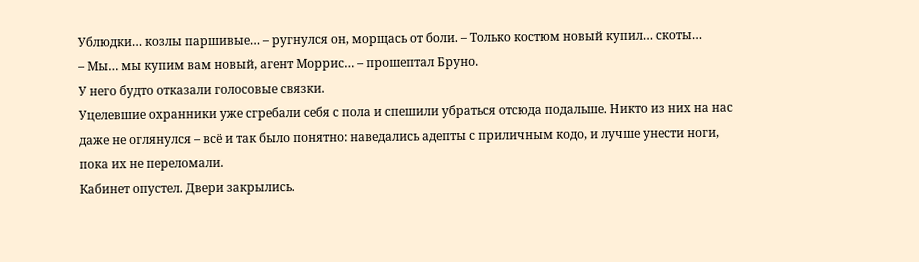Ублюдки… козлы паршивые… – ругнулся он, морщась от боли. – Только костюм новый купил… скоты…
– Мы… мы купим вам новый, агент Моррис… – прошептал Бруно.
У него будто отказали голосовые связки.
Уцелевшие охранники уже сгребали себя с пола и спешили убраться отсюда подальше. Никто из них на нас даже не оглянулся – всё и так было понятно: наведались адепты с приличным кодо, и лучше унести ноги, пока их не переломали.
Кабинет опустел. Двери закрылись.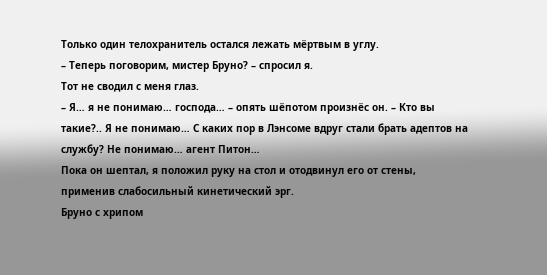Только один телохранитель остался лежать мёртвым в углу.
– Теперь поговорим, мистер Бруно? – спросил я.
Тот не сводил с меня глаз.
– Я… я не понимаю… господа… – опять шёпотом произнёс он. – Кто вы такие?.. Я не понимаю… С каких пор в Лэнсоме вдруг стали брать адептов на службу? Не понимаю… агент Питон…
Пока он шептал, я положил руку на стол и отодвинул его от стены, применив слабосильный кинетический эрг.
Бруно с хрипом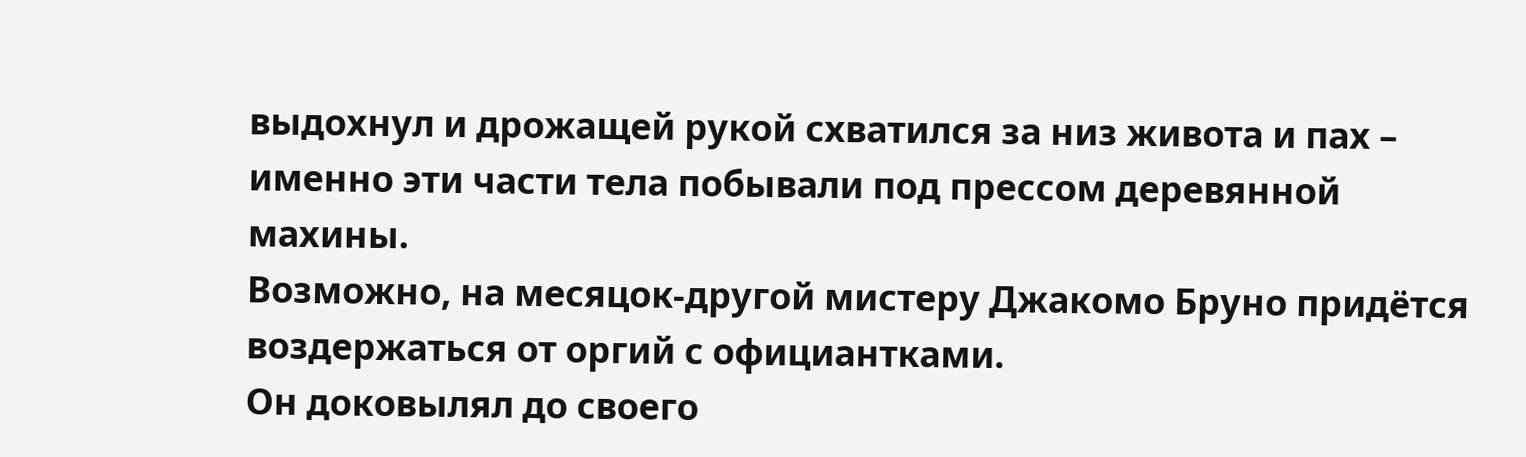выдохнул и дрожащей рукой схватился за низ живота и пах – именно эти части тела побывали под прессом деревянной махины.
Возможно, на месяцок-другой мистеру Джакомо Бруно придётся воздержаться от оргий с официантками.
Он доковылял до своего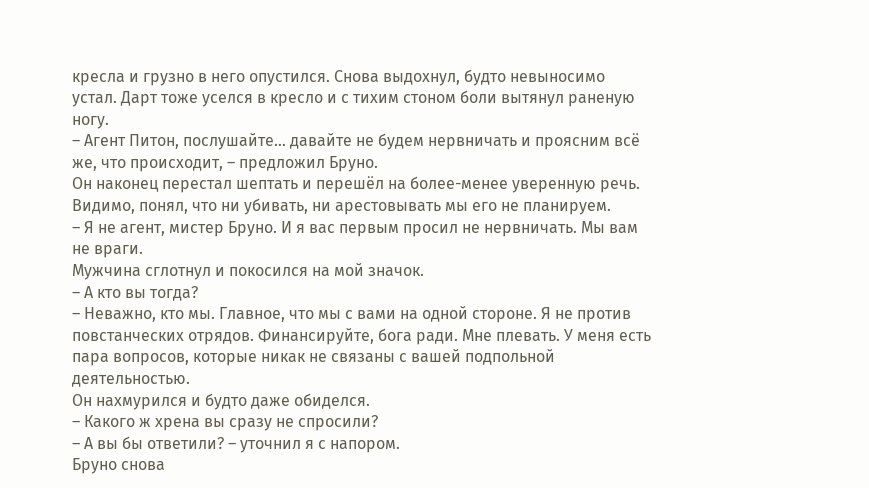кресла и грузно в него опустился. Снова выдохнул, будто невыносимо устал. Дарт тоже уселся в кресло и с тихим стоном боли вытянул раненую ногу.
– Агент Питон, послушайте… давайте не будем нервничать и проясним всё же, что происходит, – предложил Бруно.
Он наконец перестал шептать и перешёл на более-менее уверенную речь. Видимо, понял, что ни убивать, ни арестовывать мы его не планируем.
– Я не агент, мистер Бруно. И я вас первым просил не нервничать. Мы вам не враги.
Мужчина сглотнул и покосился на мой значок.
– А кто вы тогда?
– Неважно, кто мы. Главное, что мы с вами на одной стороне. Я не против повстанческих отрядов. Финансируйте, бога ради. Мне плевать. У меня есть пара вопросов, которые никак не связаны с вашей подпольной деятельностью.
Он нахмурился и будто даже обиделся.
– Какого ж хрена вы сразу не спросили?
– А вы бы ответили? – уточнил я с напором.
Бруно снова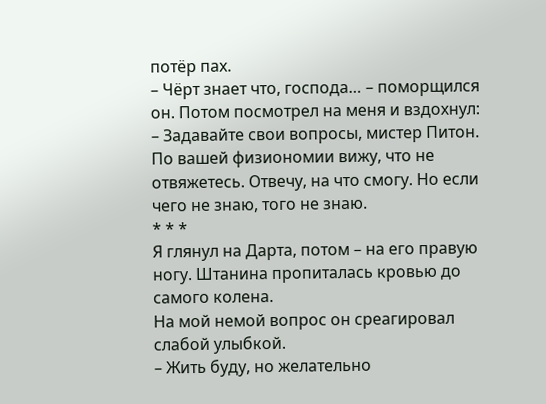потёр пах.
– Чёрт знает что, господа… – поморщился он. Потом посмотрел на меня и вздохнул: – Задавайте свои вопросы, мистер Питон. По вашей физиономии вижу, что не отвяжетесь. Отвечу, на что смогу. Но если чего не знаю, того не знаю.
* * *
Я глянул на Дарта, потом – на его правую ногу. Штанина пропиталась кровью до самого колена.
На мой немой вопрос он среагировал слабой улыбкой.
– Жить буду, но желательно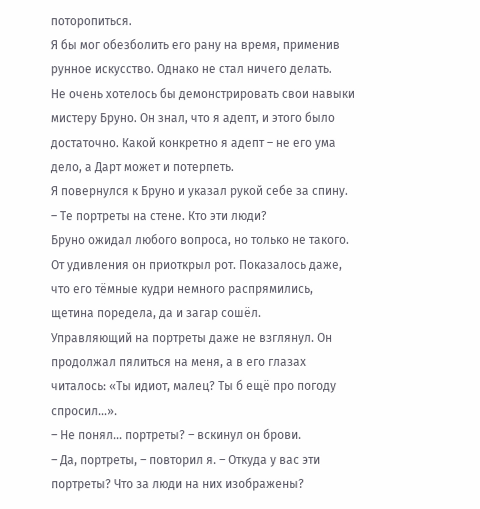поторопиться.
Я бы мог обезболить его рану на время, применив рунное искусство. Однако не стал ничего делать.
Не очень хотелось бы демонстрировать свои навыки мистеру Бруно. Он знал, что я адепт, и этого было достаточно. Какой конкретно я адепт – не его ума дело, а Дарт может и потерпеть.
Я повернулся к Бруно и указал рукой себе за спину.
– Те портреты на стене. Кто эти люди?
Бруно ожидал любого вопроса, но только не такого.
От удивления он приоткрыл рот. Показалось даже, что его тёмные кудри немного распрямились, щетина поредела, да и загар сошёл.
Управляющий на портреты даже не взглянул. Он продолжал пялиться на меня, а в его глазах читалось: «Ты идиот, малец? Ты б ещё про погоду спросил…».
– Не понял… портреты? – вскинул он брови.
– Да, портреты, – повторил я. – Откуда у вас эти портреты? Что за люди на них изображены?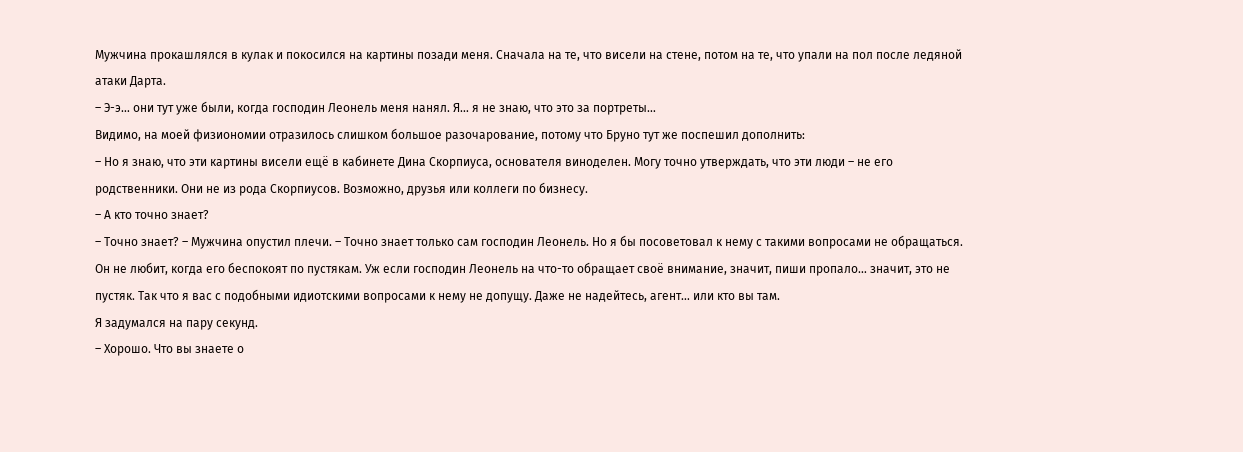Мужчина прокашлялся в кулак и покосился на картины позади меня. Сначала на те, что висели на стене, потом на те, что упали на пол после ледяной атаки Дарта.
– Э-э… они тут уже были, когда господин Леонель меня нанял. Я… я не знаю, что это за портреты…
Видимо, на моей физиономии отразилось слишком большое разочарование, потому что Бруно тут же поспешил дополнить:
– Но я знаю, что эти картины висели ещё в кабинете Дина Скорпиуса, основателя виноделен. Могу точно утверждать, что эти люди – не его родственники. Они не из рода Скорпиусов. Возможно, друзья или коллеги по бизнесу.
– А кто точно знает?
– Точно знает? – Мужчина опустил плечи. – Точно знает только сам господин Леонель. Но я бы посоветовал к нему с такими вопросами не обращаться. Он не любит, когда его беспокоят по пустякам. Уж если господин Леонель на что-то обращает своё внимание, значит, пиши пропало… значит, это не пустяк. Так что я вас с подобными идиотскими вопросами к нему не допущу. Даже не надейтесь, агент… или кто вы там.
Я задумался на пару секунд.
– Хорошо. Что вы знаете о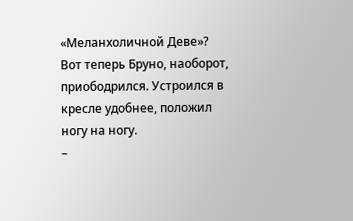«Меланхоличной Деве»?
Вот теперь Бруно, наоборот, приободрился. Устроился в кресле удобнее, положил ногу на ногу.
–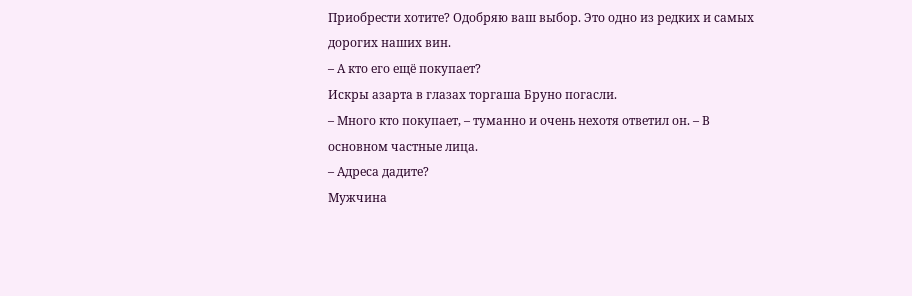Приобрести хотите? Одобряю ваш выбор. Это одно из редких и самых дорогих наших вин.
– А кто его ещё покупает?
Искры азарта в глазах торгаша Бруно погасли.
– Много кто покупает, – туманно и очень нехотя ответил он. – В основном частные лица.
– Адреса дадите?
Мужчина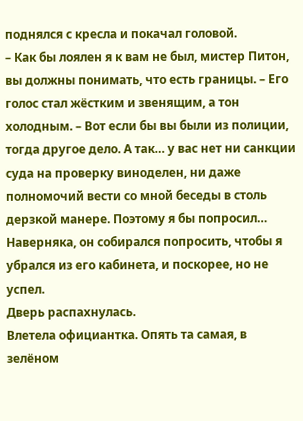поднялся с кресла и покачал головой.
– Как бы лоялен я к вам не был, мистер Питон, вы должны понимать, что есть границы. – Его голос стал жёстким и звенящим, а тон холодным. – Вот если бы вы были из полиции, тогда другое дело. А так… у вас нет ни санкции суда на проверку виноделен, ни даже полномочий вести со мной беседы в столь дерзкой манере. Поэтому я бы попросил…
Наверняка, он собирался попросить, чтобы я убрался из его кабинета, и поскорее, но не успел.
Дверь распахнулась.
Влетела официантка. Опять та самая, в зелёном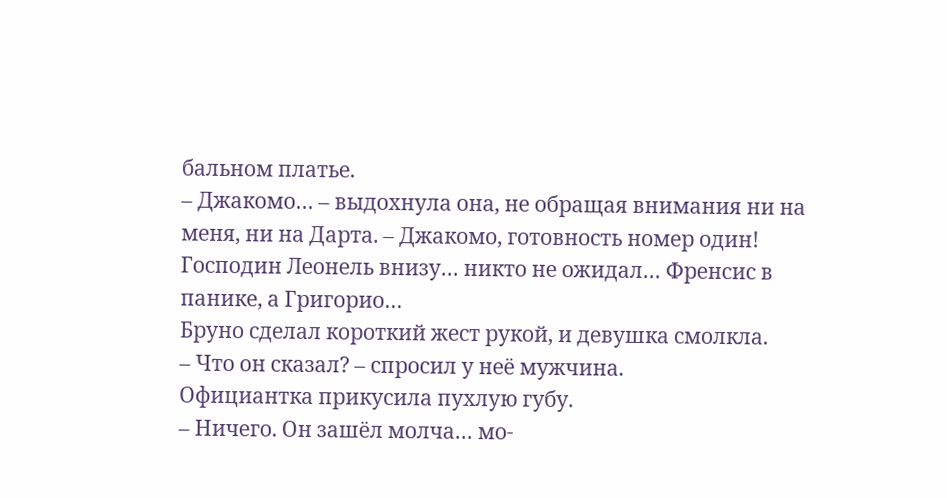бальном платье.
– Джакомо… – выдохнула она, не обращая внимания ни на меня, ни на Дарта. – Джакомо, готовность номер один! Господин Леонель внизу… никто не ожидал… Френсис в панике, а Григорио…
Бруно сделал короткий жест рукой, и девушка смолкла.
– Что он сказал? – спросил у неё мужчина.
Официантка прикусила пухлую губу.
– Ничего. Он зашёл молча… мо-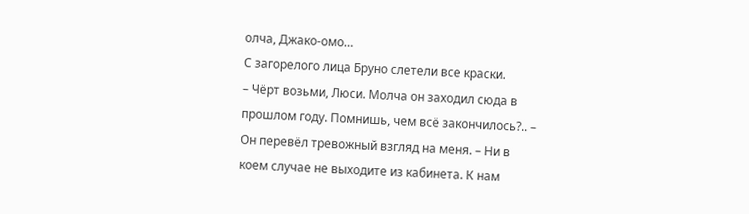олча, Джако-омо…
С загорелого лица Бруно слетели все краски.
– Чёрт возьми, Люси. Молча он заходил сюда в прошлом году. Помнишь, чем всё закончилось?.. – Он перевёл тревожный взгляд на меня. – Ни в коем случае не выходите из кабинета. К нам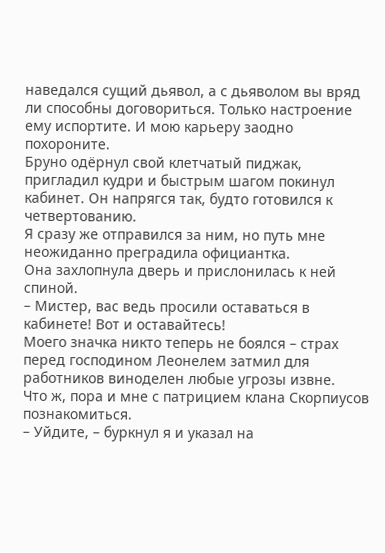наведался сущий дьявол, а с дьяволом вы вряд ли способны договориться. Только настроение ему испортите. И мою карьеру заодно похороните.
Бруно одёрнул свой клетчатый пиджак, пригладил кудри и быстрым шагом покинул кабинет. Он напрягся так, будто готовился к четвертованию.
Я сразу же отправился за ним, но путь мне неожиданно преградила официантка.
Она захлопнула дверь и прислонилась к ней спиной.
– Мистер, вас ведь просили оставаться в кабинете! Вот и оставайтесь!
Моего значка никто теперь не боялся – страх перед господином Леонелем затмил для работников виноделен любые угрозы извне.
Что ж, пора и мне с патрицием клана Скорпиусов познакомиться.
– Уйдите, – буркнул я и указал на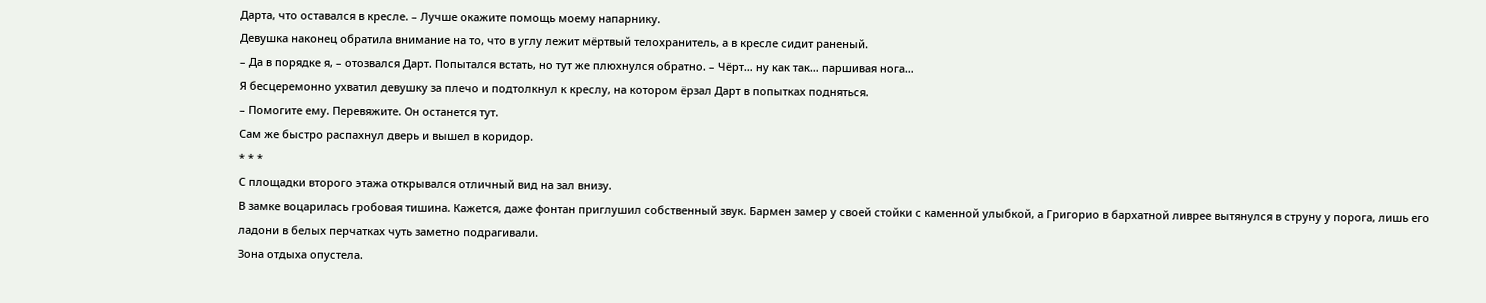Дарта, что оставался в кресле. – Лучше окажите помощь моему напарнику.
Девушка наконец обратила внимание на то, что в углу лежит мёртвый телохранитель, а в кресле сидит раненый.
– Да в порядке я, – отозвался Дарт. Попытался встать, но тут же плюхнулся обратно. – Чёрт… ну как так… паршивая нога…
Я бесцеремонно ухватил девушку за плечо и подтолкнул к креслу, на котором ёрзал Дарт в попытках подняться.
– Помогите ему. Перевяжите. Он останется тут.
Сам же быстро распахнул дверь и вышел в коридор.
* * *
С площадки второго этажа открывался отличный вид на зал внизу.
В замке воцарилась гробовая тишина. Кажется, даже фонтан приглушил собственный звук. Бармен замер у своей стойки с каменной улыбкой, а Григорио в бархатной ливрее вытянулся в струну у порога, лишь его ладони в белых перчатках чуть заметно подрагивали.
Зона отдыха опустела.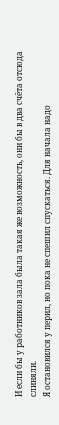И если бы у работников зала была такая же возможность, они бы в два счёта отсюда слиняли.
Я остановился у перил, но пока не спешил спускаться. Для начала надо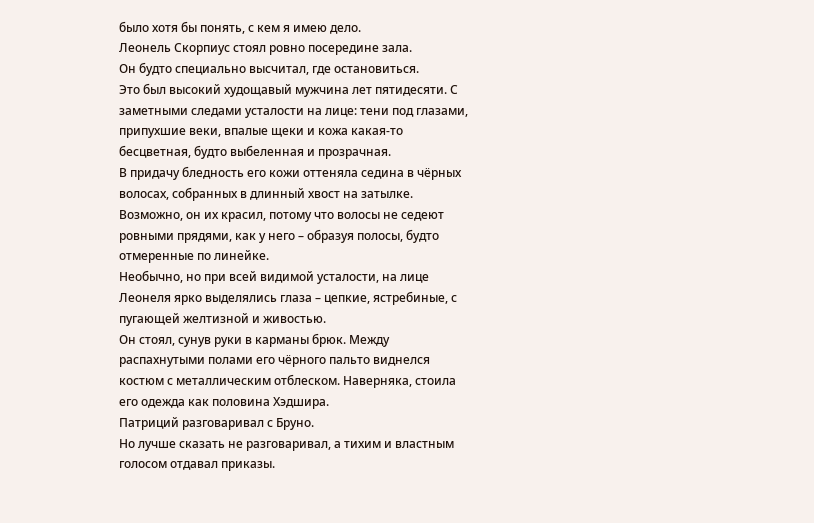было хотя бы понять, с кем я имею дело.
Леонель Скорпиус стоял ровно посередине зала.
Он будто специально высчитал, где остановиться.
Это был высокий худощавый мужчина лет пятидесяти. С заметными следами усталости на лице: тени под глазами, припухшие веки, впалые щеки и кожа какая-то бесцветная, будто выбеленная и прозрачная.
В придачу бледность его кожи оттеняла седина в чёрных волосах, собранных в длинный хвост на затылке. Возможно, он их красил, потому что волосы не седеют ровными прядями, как у него – образуя полосы, будто отмеренные по линейке.
Необычно, но при всей видимой усталости, на лице Леонеля ярко выделялись глаза – цепкие, ястребиные, с пугающей желтизной и живостью.
Он стоял, сунув руки в карманы брюк. Между распахнутыми полами его чёрного пальто виднелся костюм с металлическим отблеском. Наверняка, стоила его одежда как половина Хэдшира.
Патриций разговаривал с Бруно.
Но лучше сказать не разговаривал, а тихим и властным голосом отдавал приказы.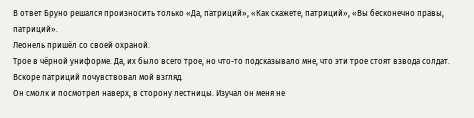В ответ Бруно решался произносить только «Да, патриций», «Как скажете, патриций», «Вы бесконечно правы, патриций».
Леонель пришёл со своей охраной.
Трое в чёрной униформе. Да, их было всего трое, но что-то подсказывало мне, что эти трое стоят взвода солдат.
Вскоре патриций почувствовал мой взгляд.
Он смолк и посмотрел наверх, в сторону лестницы. Изучал он меня не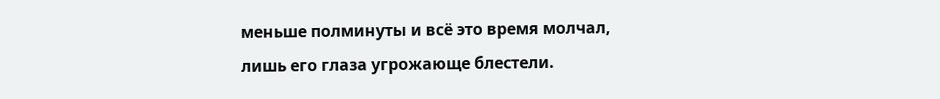меньше полминуты и всё это время молчал, лишь его глаза угрожающе блестели.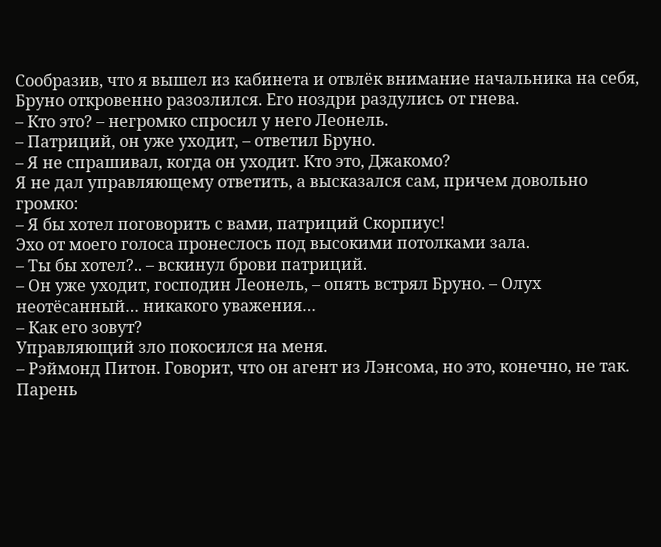Сообразив, что я вышел из кабинета и отвлёк внимание начальника на себя, Бруно откровенно разозлился. Его ноздри раздулись от гнева.
– Кто это? – негромко спросил у него Леонель.
– Патриций, он уже уходит, – ответил Бруно.
– Я не спрашивал, когда он уходит. Кто это, Джакомо?
Я не дал управляющему ответить, а высказался сам, причем довольно громко:
– Я бы хотел поговорить с вами, патриций Скорпиус!
Эхо от моего голоса пронеслось под высокими потолками зала.
– Ты бы хотел?.. – вскинул брови патриций.
– Он уже уходит, господин Леонель, – опять встрял Бруно. – Олух неотёсанный… никакого уважения…
– Как его зовут?
Управляющий зло покосился на меня.
– Рэймонд Питон. Говорит, что он агент из Лэнсома, но это, конечно, не так. Парень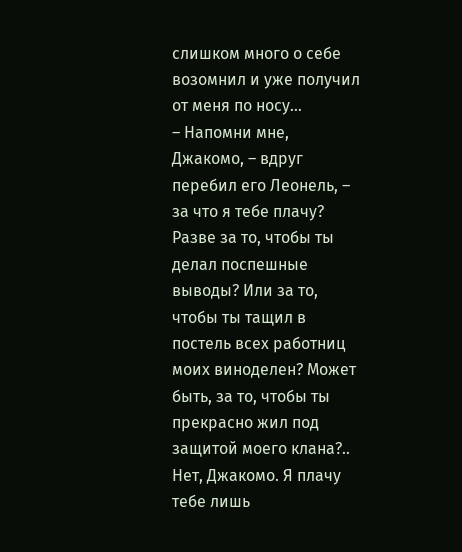слишком много о себе возомнил и уже получил от меня по носу…
– Напомни мне, Джакомо, – вдруг перебил его Леонель, – за что я тебе плачу? Разве за то, чтобы ты делал поспешные выводы? Или за то, чтобы ты тащил в постель всех работниц моих виноделен? Может быть, за то, чтобы ты прекрасно жил под защитой моего клана?.. Нет, Джакомо. Я плачу тебе лишь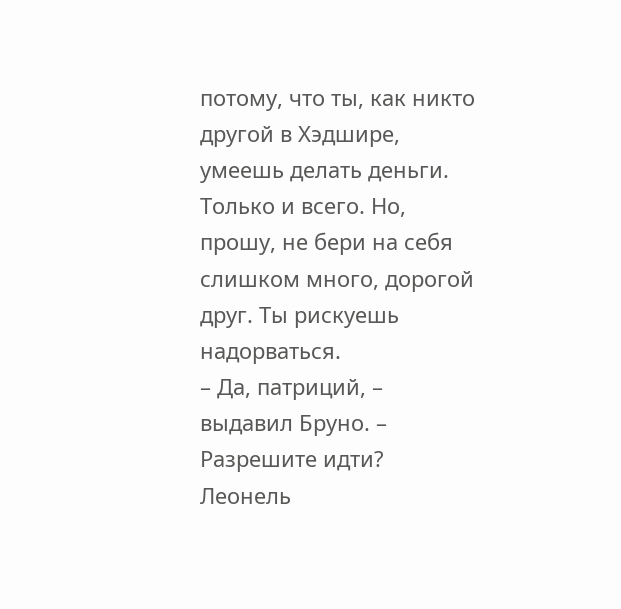потому, что ты, как никто другой в Хэдшире, умеешь делать деньги. Только и всего. Но, прошу, не бери на себя слишком много, дорогой друг. Ты рискуешь надорваться.
– Да, патриций, – выдавил Бруно. – Разрешите идти?
Леонель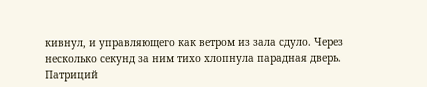кивнул, и управляющего как ветром из зала сдуло. Через несколько секунд за ним тихо хлопнула парадная дверь.
Патриций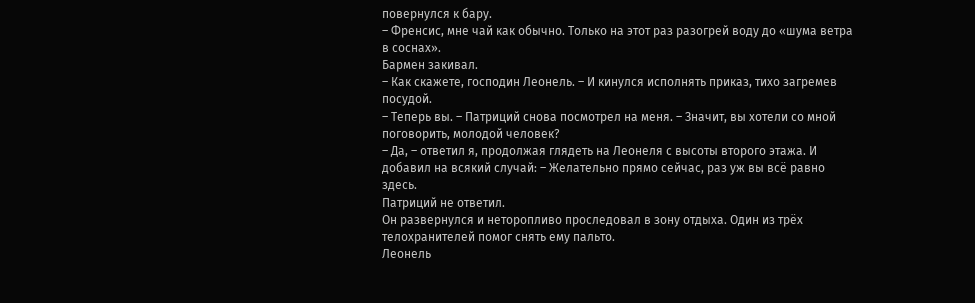повернулся к бару.
– Френсис, мне чай как обычно. Только на этот раз разогрей воду до «шума ветра в соснах».
Бармен закивал.
– Как скажете, господин Леонель. – И кинулся исполнять приказ, тихо загремев посудой.
– Теперь вы. – Патриций снова посмотрел на меня. – Значит, вы хотели со мной поговорить, молодой человек?
– Да, – ответил я, продолжая глядеть на Леонеля с высоты второго этажа. И добавил на всякий случай: – Желательно прямо сейчас, раз уж вы всё равно здесь.
Патриций не ответил.
Он развернулся и неторопливо проследовал в зону отдыха. Один из трёх телохранителей помог снять ему пальто.
Леонель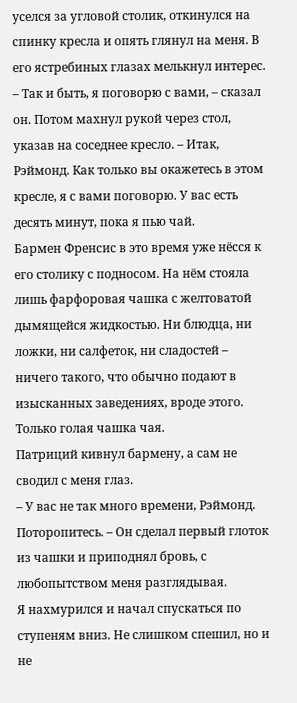уселся за угловой столик, откинулся на спинку кресла и опять глянул на меня. В его ястребиных глазах мелькнул интерес.
– Так и быть, я поговорю с вами, – сказал он. Потом махнул рукой через стол, указав на соседнее кресло. – Итак, Рэймонд. Как только вы окажетесь в этом кресле, я с вами поговорю. У вас есть десять минут, пока я пью чай.
Бармен Френсис в это время уже нёсся к его столику с подносом. На нём стояла лишь фарфоровая чашка с желтоватой дымящейся жидкостью. Ни блюдца, ни ложки, ни салфеток, ни сладостей – ничего такого, что обычно подают в изысканных заведениях, вроде этого.
Только голая чашка чая.
Патриций кивнул бармену, а сам не сводил с меня глаз.
– У вас не так много времени, Рэймонд. Поторопитесь. – Он сделал первый глоток из чашки и приподнял бровь, с любопытством меня разглядывая.
Я нахмурился и начал спускаться по ступеням вниз. Не слишком спешил, но и не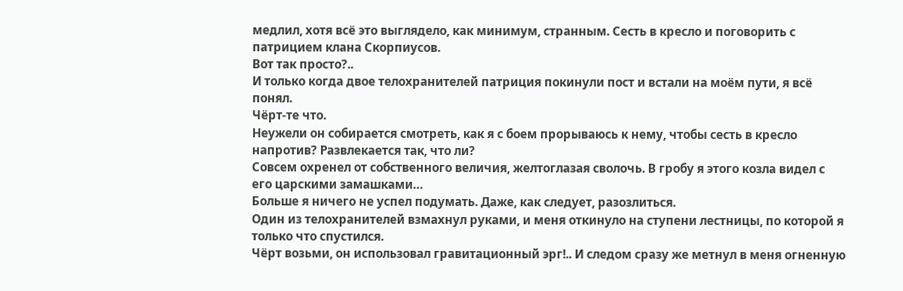медлил, хотя всё это выглядело, как минимум, странным. Сесть в кресло и поговорить с патрицием клана Скорпиусов.
Вот так просто?..
И только когда двое телохранителей патриция покинули пост и встали на моём пути, я всё понял.
Чёрт-те что.
Неужели он собирается смотреть, как я с боем прорываюсь к нему, чтобы сесть в кресло напротив? Развлекается так, что ли?
Совсем охренел от собственного величия, желтоглазая сволочь. В гробу я этого козла видел с его царскими замашками…
Больше я ничего не успел подумать. Даже, как следует, разозлиться.
Один из телохранителей взмахнул руками, и меня откинуло на ступени лестницы, по которой я только что спустился.
Чёрт возьми, он использовал гравитационный эрг!.. И следом сразу же метнул в меня огненную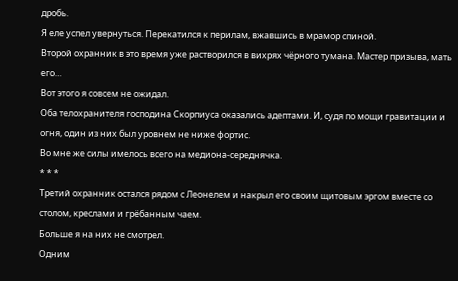дробь.
Я еле успел увернуться. Перекатился к перилам, вжавшись в мрамор спиной.
Второй охранник в это время уже растворился в вихрях чёрного тумана. Мастер призыва, мать его…
Вот этого я совсем не ожидал.
Оба телохранителя господина Скорпиуса оказались адептами. И, судя по мощи гравитации и огня, один из них был уровнем не ниже фортис.
Во мне же силы имелось всего на медиона-середнячка.
* * *
Третий охранник остался рядом с Леонелем и накрыл его своим щитовым эргом вместе со столом, креслами и грёбанным чаем.
Больше я на них не смотрел.
Одним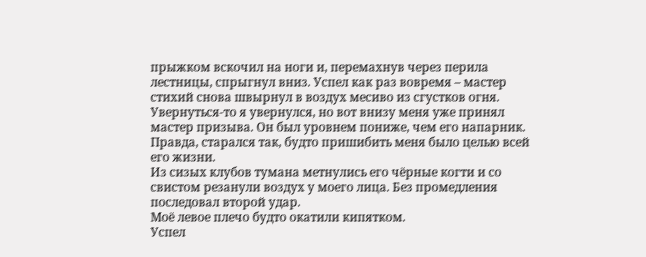прыжком вскочил на ноги и, перемахнув через перила лестницы, спрыгнул вниз. Успел как раз вовремя – мастер стихий снова швырнул в воздух месиво из сгустков огня.
Увернуться-то я увернулся, но вот внизу меня уже принял мастер призыва. Он был уровнем пониже, чем его напарник. Правда, старался так, будто пришибить меня было целью всей его жизни.
Из сизых клубов тумана метнулись его чёрные когти и со свистом резанули воздух у моего лица. Без промедления последовал второй удар.
Моё левое плечо будто окатили кипятком.
Успел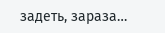задеть, зараза…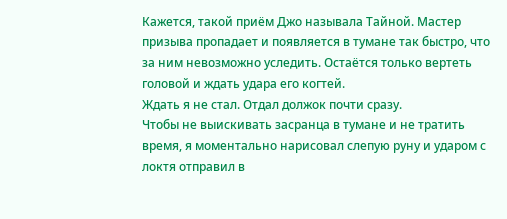Кажется, такой приём Джо называла Тайной. Мастер призыва пропадает и появляется в тумане так быстро, что за ним невозможно уследить. Остаётся только вертеть головой и ждать удара его когтей.
Ждать я не стал. Отдал должок почти сразу.
Чтобы не выискивать засранца в тумане и не тратить время, я моментально нарисовал слепую руну и ударом с локтя отправил в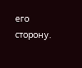его сторону.